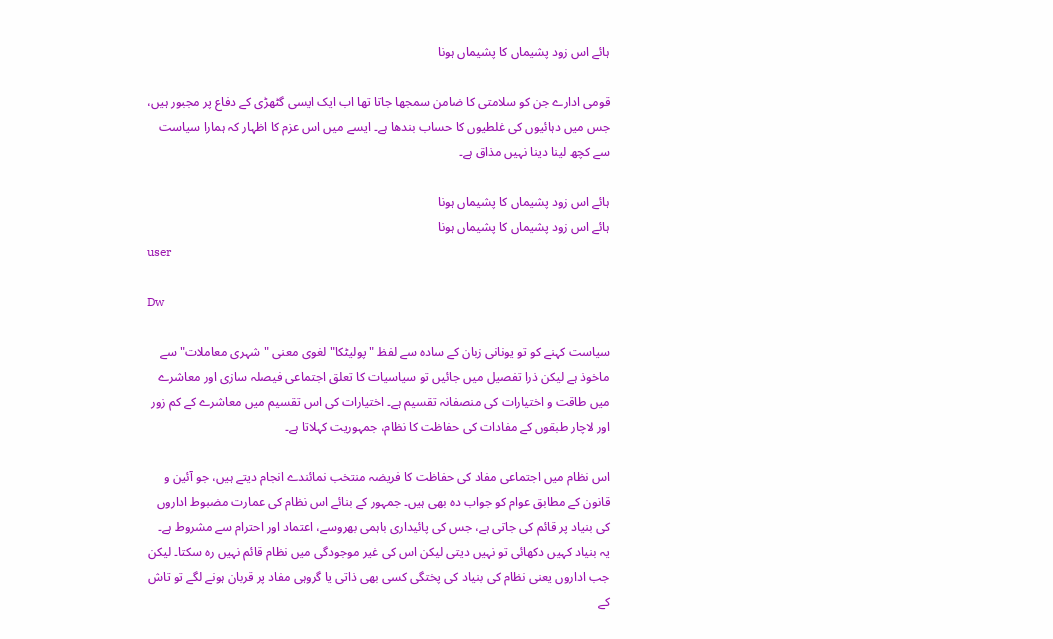ہائے اس زود پشیماں کا پشیماں ہونا

قومی ادارے جن کو سلامتی کا ضامن سمجھا جاتا تھا اب ایک ایسی گٹھڑی کے دفاع پر مجبور ہیں، جس میں دہائیوں کی غلطیوں کا حساب بندھا ہے۔ ایسے میں اس عزم کا اظہار کہ ہمارا سیاست سے کچھ لینا دینا نہیں مذاق ہے۔

ہائے اس زود پشیماں کا پشیماں ہونا
ہائے اس زود پشیماں کا پشیماں ہونا
user

Dw

سیاست کہنے کو تو یونانی زبان کے سادہ سے لفظ "پولیٹکا" لغوی معنی "شہری معاملات" سے ماخوذ ہے لیکن ذرا تفصیل میں جائیں تو سیاسیات کا تعلق اجتماعی فیصلہ سازی اور معاشرے میں طاقت و اختیارات کی منصفانہ تقسیم ہے۔ اختیارات کی اس تقسیم میں معاشرے کے کم زور اور لاچار طبقوں کے مفادات کی حفاظت کا نظام، جمہوریت کہلاتا ہے۔

اس نظام میں اجتماعی مفاد کی حفاظت کا فریضہ منتخب نمائندے انجام دیتے ہیں، جو آئین و قانون کے مطابق عوام کو جواب دہ بھی ہیں۔ جمہور کے بنائے اس نظام کی عمارت مضبوط اداروں کی بنیاد پر قائم کی جاتی ہے، جس کی پائیداری باہمی بھروسے، اعتماد اور احترام سے مشروط ہے۔ یہ بنیاد کہیں دکھائی تو نہیں دیتی لیکن اس کی غیر موجودگی میں نظام قائم نہیں رہ سکتا۔ لیکن جب اداروں یعنی نظام کی بنیاد کی پختگی کسی بھی ذاتی یا گروہی مفاد پر قربان ہونے لگے تو تاش کے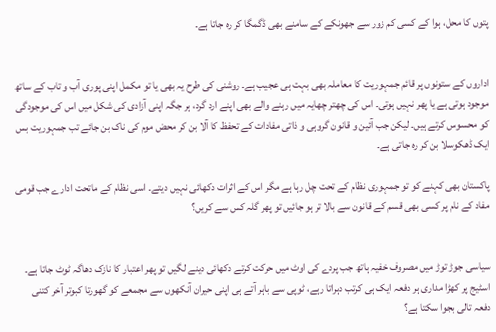پتوں کا محل، ہوا کے کسی کم زور سے جھونکے کے سامنے بھی ڈگمگا کر رہ جاتا ہے۔


اداروں کے ستونوں پر قائم جمہوریت کا معاملہ بھی بہت ہی عجیب ہے۔ روشنی کی طرح یہ بھی یا تو مکمل اپنی پوری آب و تاب کے ساتھ موجود ہوتی ہے یا پھر نہیں ہوتی۔ اس کی چھتر چھایہ میں رہنے والے بھی اپنے ارد گرد، ہر جگہ اپنی آزادی کی شکل میں اس کی موجودگی کو محسوس کرتے ہیں۔ لیکن جب آئین و قانون گروہی و ذاتی مفادات کے تحفظ کا آلا بن کر محض موم کی ناک بن جائے تب جمہوریت بس ایک ڈھکوسلا بن کر رہ جاتی ہے۔

پاکستان بھی کہنے کو تو جمہوری نظام کے تحت چل رہا ہے مگر اس کے اثرات دکھائی نہیں دیتے۔ اسی نظام کے ماتحت ادارے جب قومی مفاد کے نام پر کسی بھی قسم کے قانون سے بالا تر ہو جائیں تو پھر گلہ کس سے کریں؟


سیاسی جوڑ توڑ میں مصروف خفیہ ہاتھ جب پردے کی اوٹ میں حرکت کرتے دکھائی دینے لگیں تو پھر اعتبار کا نازک دھاگہ ٹوٹ جاتا ہے۔ اسٹیج پر کھڑا مداری ہر دفعہ ایک ہی کرتب دہراتا رہے، ٹوپی سے باہر آتے ہی اپنی حیران آنکھوں سے مجمعے کو گھورتا کبوتر آخر کتنی دفعہ تالی بجوا سکتا ہے؟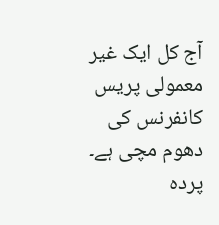آج کل ایک غیر معمولی پریس کانفرنس کی دھوم مچی ہے۔ پردہ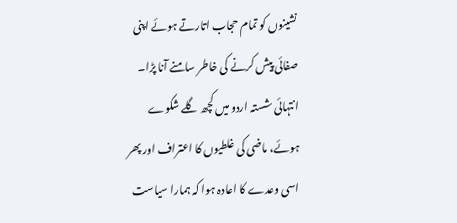نشینوں کو تمام حجاب اتارتے ہوئے اپنی صفائی پیش کرنے کی خاطر سامنے آنا پڑا۔ انتہائی شستہ اردو میں کچھ گلے شکوے ہوئے، ماضی کی غلطیوں کا اعتراف اور پھر اسی وعدے کا اعادہ ہوا کہ ہمارا سیاست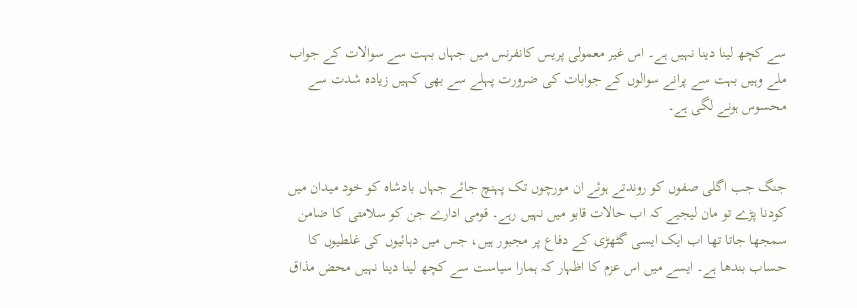سے کچھ لینا دینا نہیں ہے۔ اس غیر معمولی پریس کانفرنس میں جہاں بہت سے سوالات کے جواب ملے وہیں بہت سے پرانے سوالوں کے جوابات کی ضرورت پہلے سے بھی کہیں زیادہ شدت سے محسوس ہونے لگی ہے۔


جنگ جب اگلی صفوں کو روندتے ہوئے ان مورچوں تک پہنچ جائے جہاں بادشاہ کو خود میدان میں کودنا پڑے تو مان لیجیے کہ اب حالات قابو میں نہیں رہے۔ قومی ادارے جن کو سلامتی کا ضامن سمجھا جاتا تھا اب ایک ایسی گٹھڑی کے دفاع پر مجبور ہیں، جس میں دہائیوں کی غلطیوں کا حساب بندھا ہے۔ ایسے میں اس عزم کا اظہار کہ ہمارا سیاست سے کچھ لینا دینا نہیں محض مذاق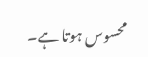محسوس ہوتا ہے۔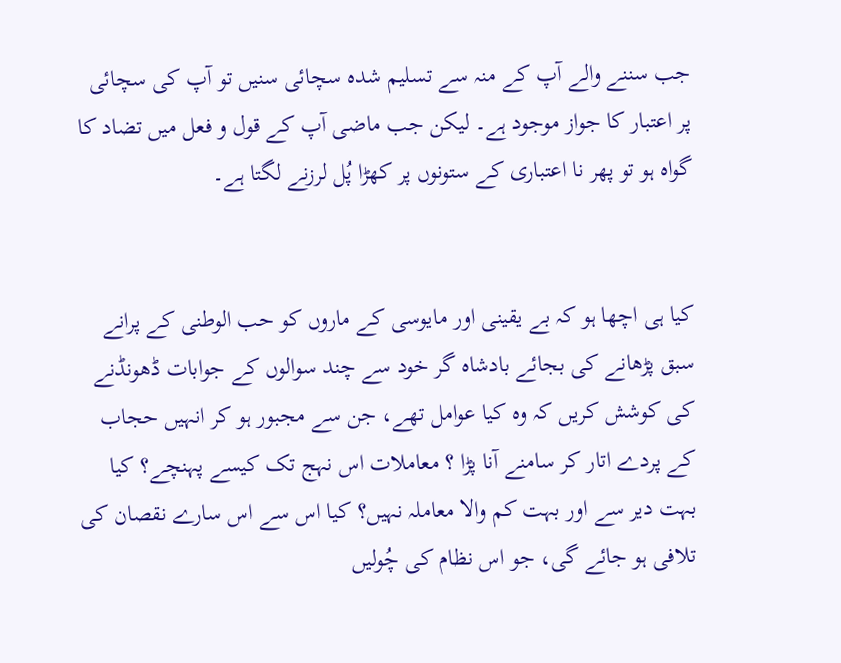جب سننے والے آپ کے منہ سے تسلیم شدہ سچائی سنیں تو آپ کی سچائی پر اعتبار کا جواز موجود ہے۔ لیکن جب ماضی آپ کے قول و فعل میں تضاد کا گواہ ہو تو پھر نا اعتباری کے ستونوں پر کھڑا پُل لرزنے لگتا ہے۔


کیا ہی اچھا ہو کہ بے یقینی اور مایوسی کے ماروں کو حب الوطنی کے پرانے سبق پڑھانے کی بجائے بادشاہ گر خود سے چند سوالوں کے جوابات ڈھونڈنے کی کوشش کریں کہ وہ کیا عوامل تھے، جن سے مجبور ہو کر انہیں حجاب کے پردے اتار کر سامنے آنا پڑا ؟ معاملات اس نہج تک کیسے پہنچے؟ کیا بہت دیر سے اور بہت کم والا معاملہ نہیں؟ کیا اس سے اس سارے نقصان کی تلافی ہو جائے گی، جو اس نظام کی چُولیں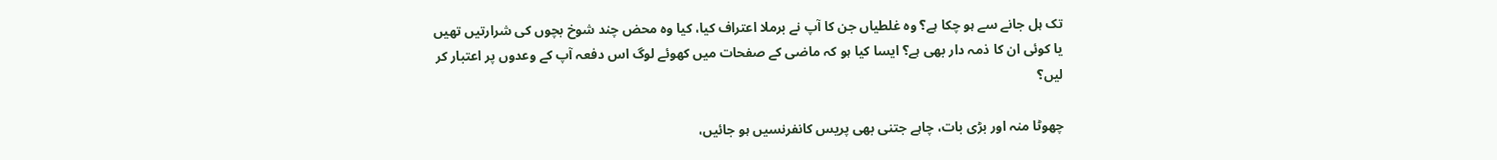تک ہل جانے سے ہو چکا ہے؟ وہ غلطیاں جن کا آپ نے برملا اعتراف کیا، کیا وہ محض چند شوخ بچوں کی شرارتیں تھیں یا کوئی ان کا ذمہ دار بھی ہے؟ ایسا کیا ہو کہ ماضی کے صفحات میں کھوئے لوگ اس دفعہ آپ کے وعدوں پر اعتبار کر لیں؟

چھوٹا منہ اور بڑی بات، چاہے جتنی بھی پریس کانفرنسیں ہو جائیں،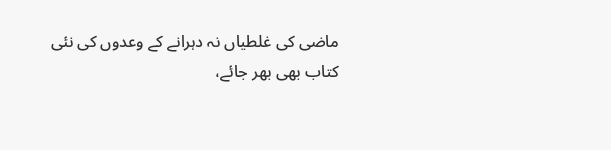ماضی کی غلطیاں نہ دہرانے کے وعدوں کی نئی کتاب بھی بھر جائے،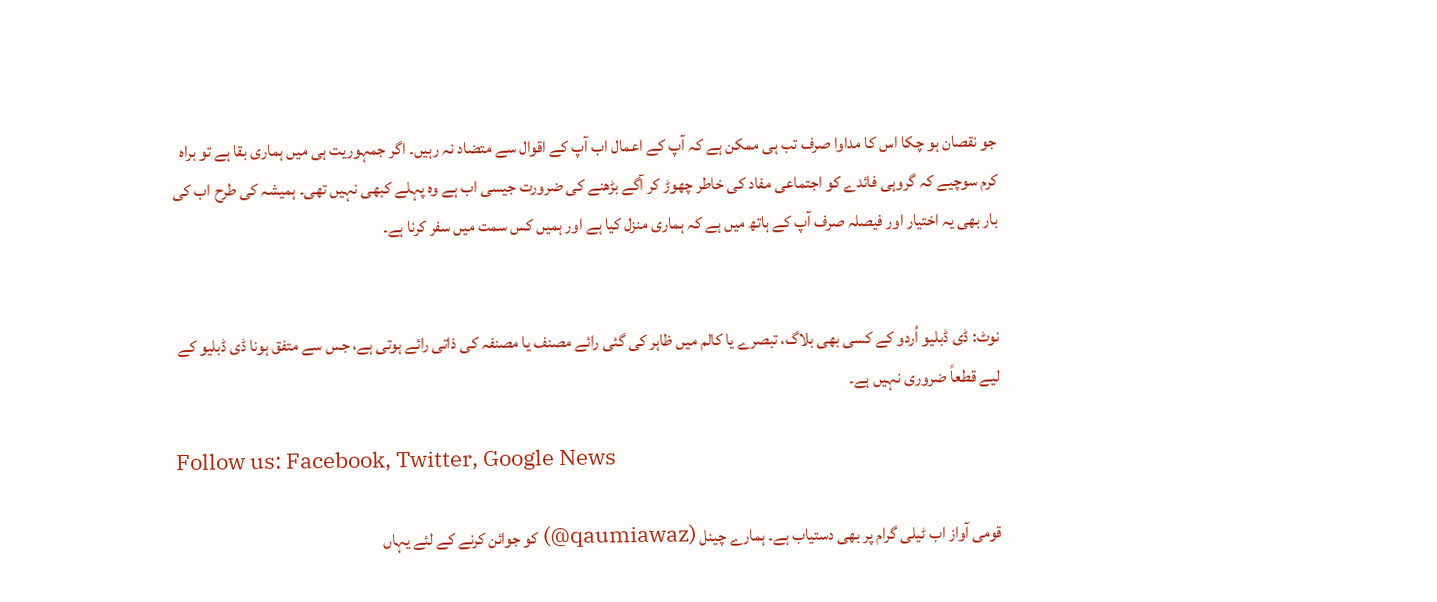جو نقصان ہو چکا اس کا مداوا صرف تب ہی ممکن ہے کہ آپ کے اعمال اب آپ کے اقوال سے متضاد نہ رہیں۔ اگر جمہوریت ہی میں ہماری بقا ہے تو براہ کرم سوچیے کہ گروہی فائدے کو اجتماعی مفاد کی خاطر چھوڑ کر آگے بڑھنے کی ضرورت جیسی اب ہے وہ پہلے کبھی نہیں تھی۔ ہمیشہ کی طرح اب کی بار بھی یہ اختیار اور فیصلہ صرف آپ کے ہاتھ میں ہے کہ ہماری منزل کیا ہے اور ہمیں کس سمت میں سفر کرنا ہے۔


نوٹ: ڈی ڈبلیو اُردو کے کسی بھی بلاگ، تبصرے یا کالم میں ظاہر کی گئی رائے مصنف یا مصنفہ کی ذاتی رائے ہوتی ہے، جس سے متفق ہونا ڈی ڈبلیو کے لیے قطعاً ضروری نہیں ہے۔

Follow us: Facebook, Twitter, Google News

قومی آواز اب ٹیلی گرام پر بھی دستیاب ہے۔ ہمارے چینل (qaumiawaz@) کو جوائن کرنے کے لئے یہاں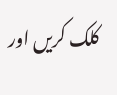کلک کریں اور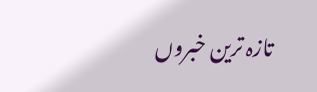تازہ ترین خبروں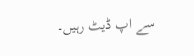سے اپ ڈیٹ رہیں۔